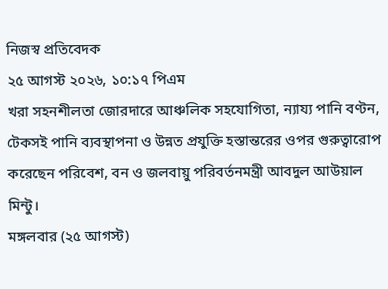নিজস্ব প্রতিবেদক
২৫ আগস্ট ২০২৬, ১০:১৭ পিএম
খরা সহনশীলতা জোরদারে আঞ্চলিক সহযোগিতা, ন্যায্য পানি বণ্টন, টেকসই পানি ব্যবস্থাপনা ও উন্নত প্রযুক্তি হস্তান্তরের ওপর গুরুত্বারোপ করেছেন পরিবেশ, বন ও জলবায়ু পরিবর্তনমন্ত্রী আবদুল আউয়াল মিন্টু।
মঙ্গলবার (২৫ আগস্ট)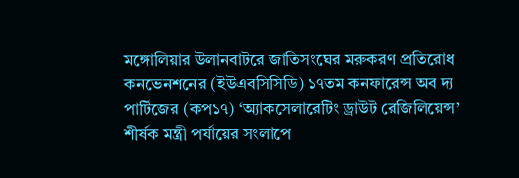মঙ্গোলিয়ার উলানবাটরে জাতিসংঘের মরুকরণ প্রতিরোধ কনভেনশনের (ইউএবসিসিডি) ১৭তম কনফারেন্স অব দ্য পার্টিজের (কপ১৭) ‘অ্যাকসেলারেটিং ড্রাউট রেজিলিয়েন্স’ শীর্ষক মন্ত্রী পর্যায়ের সংলাপে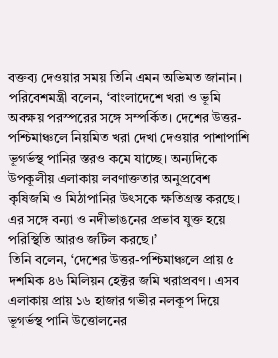বক্তব্য দেওয়ার সময় তিনি এমন অভিমত জানান।
পরিবেশমন্ত্রী বলেন, ‘বাংলাদেশে খরা ও ভূমি অবক্ষয় পরস্পরের সঙ্গে সম্পর্কিত। দেশের উত্তর-পশ্চিমাঞ্চলে নিয়মিত খরা দেখা দেওয়ার পাশাপাশি ভূগর্ভস্থ পানির স্তরও কমে যাচ্ছে। অন্যদিকে উপকূলীয় এলাকায় লবণাক্ততার অনুপ্রবেশ কৃষিজমি ও মিঠাপানির উৎসকে ক্ষতিগ্রস্ত করছে। এর সঙ্গে বন্যা ও নদীভাঙনের প্রভাব যুক্ত হয়ে পরিস্থিতি আরও জটিল করছে।’
তিনি বলেন, ‘দেশের উত্তর-পশ্চিমাঞ্চলে প্রায় ৫ দশমিক ৪৬ মিলিয়ন হেক্টর জমি খরাপ্রবণ। এসব এলাকায় প্রায় ১৬ হাজার গভীর নলকূপ দিয়ে ভূগর্ভস্থ পানি উত্তোলনের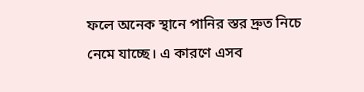ফলে অনেক স্থানে পানির স্তর দ্রুত নিচে নেমে যাচ্ছে। এ কারণে এসব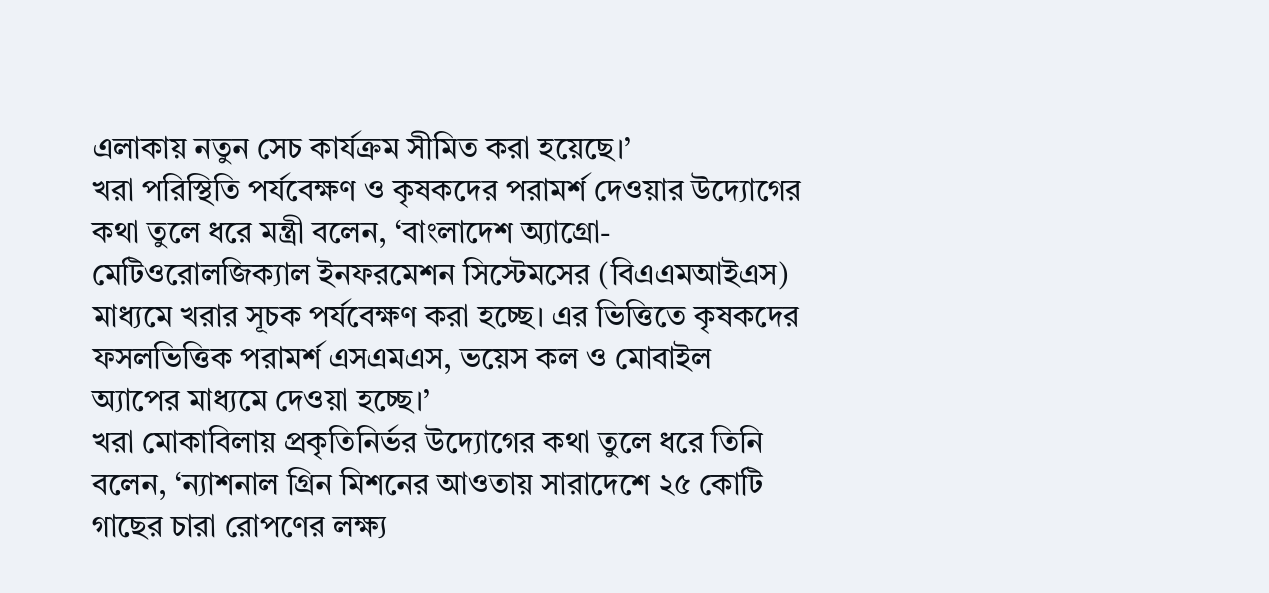এলাকায় নতুন সেচ কার্যক্রম সীমিত করা হয়েছে।’
খরা পরিস্থিতি পর্যবেক্ষণ ও কৃষকদের পরামর্শ দেওয়ার উদ্যোগের কথা তুলে ধরে মন্ত্রী বলেন, ‘বাংলাদেশ অ্যাগ্রো-মেটিওরোলজিক্যাল ইনফরমেশন সিস্টেমসের (বিএএমআইএস) মাধ্যমে খরার সূচক পর্যবেক্ষণ করা হচ্ছে। এর ভিত্তিতে কৃষকদের ফসলভিত্তিক পরামর্শ এসএমএস, ভয়েস কল ও মোবাইল অ্যাপের মাধ্যমে দেওয়া হচ্ছে।’
খরা মোকাবিলায় প্রকৃতিনির্ভর উদ্যোগের কথা তুলে ধরে তিনি বলেন, ‘ন্যাশনাল গ্রিন মিশনের আওতায় সারাদেশে ২৫ কোটি গাছের চারা রোপণের লক্ষ্য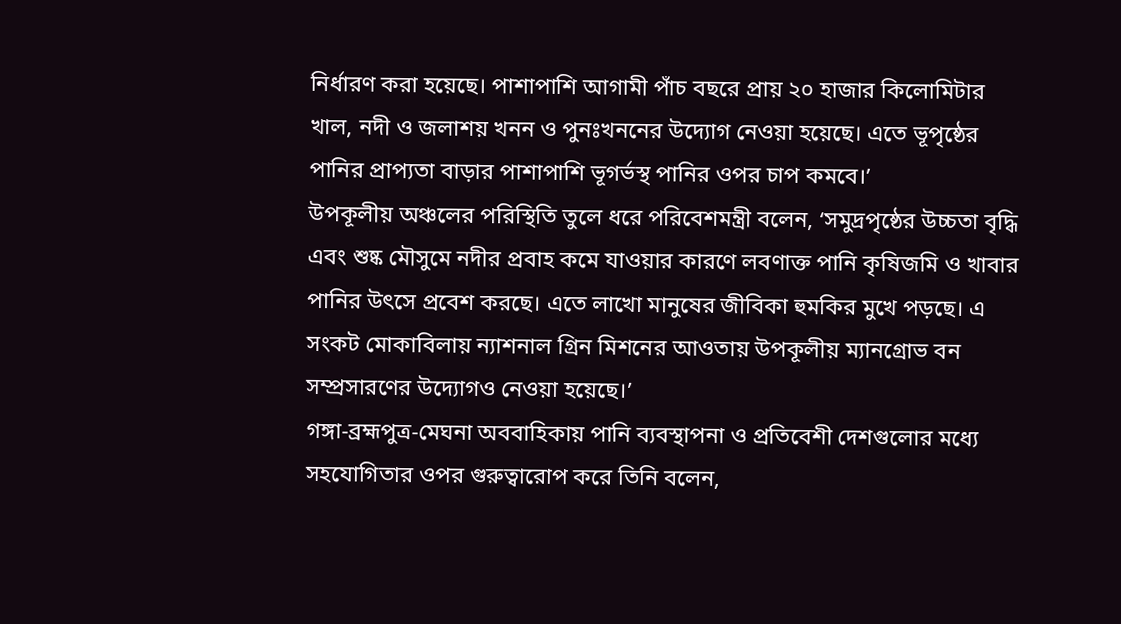নির্ধারণ করা হয়েছে। পাশাপাশি আগামী পাঁচ বছরে প্রায় ২০ হাজার কিলোমিটার খাল, নদী ও জলাশয় খনন ও পুনঃখননের উদ্যোগ নেওয়া হয়েছে। এতে ভূপৃষ্ঠের পানির প্রাপ্যতা বাড়ার পাশাপাশি ভূগর্ভস্থ পানির ওপর চাপ কমবে।’
উপকূলীয় অঞ্চলের পরিস্থিতি তুলে ধরে পরিবেশমন্ত্রী বলেন, ‘সমুদ্রপৃষ্ঠের উচ্চতা বৃদ্ধি এবং শুষ্ক মৌসুমে নদীর প্রবাহ কমে যাওয়ার কারণে লবণাক্ত পানি কৃষিজমি ও খাবার পানির উৎসে প্রবেশ করছে। এতে লাখো মানুষের জীবিকা হুমকির মুখে পড়ছে। এ সংকট মোকাবিলায় ন্যাশনাল গ্রিন মিশনের আওতায় উপকূলীয় ম্যানগ্রোভ বন সম্প্রসারণের উদ্যোগও নেওয়া হয়েছে।’
গঙ্গা-ব্রহ্মপুত্র-মেঘনা অববাহিকায় পানি ব্যবস্থাপনা ও প্রতিবেশী দেশগুলোর মধ্যে সহযোগিতার ওপর গুরুত্বারোপ করে তিনি বলেন,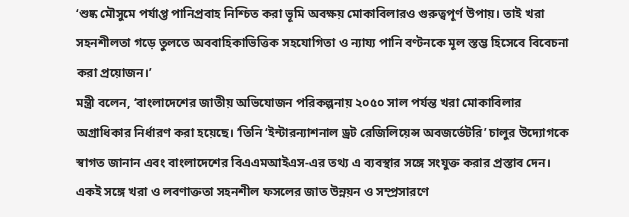‘শুষ্ক মৌসুমে পর্যাপ্ত পানিপ্রবাহ নিশ্চিত করা ভূমি অবক্ষয় মোকাবিলারও গুরুত্বপূর্ণ উপায়। তাই খরা সহনশীলতা গড়ে তুলতে অববাহিকাভিত্তিক সহযোগিতা ও ন্যায্য পানি বণ্টনকে মূল স্তম্ভ হিসেবে বিবেচনা করা প্রয়োজন।’
মন্ত্রী বলেন, ‘বাংলাদেশের জাতীয় অভিযোজন পরিকল্পনায় ২০৫০ সাল পর্যন্ত খরা মোকাবিলার অগ্রাধিকার নির্ধারণ করা হয়েছে। ’তিনি ‘ইন্টারন্যাশনাল ড্রট রেজিলিয়েন্স অবজর্ভেটরি’ চালুর উদ্যোগকে স্বাগত জানান এবং বাংলাদেশের বিএএমআইএস-এর তথ্য এ ব্যবস্থার সঙ্গে সংযুক্ত করার প্রস্তাব দেন। একই সঙ্গে খরা ও লবণাক্ততা সহনশীল ফসলের জাত উন্নয়ন ও সম্প্রসারণে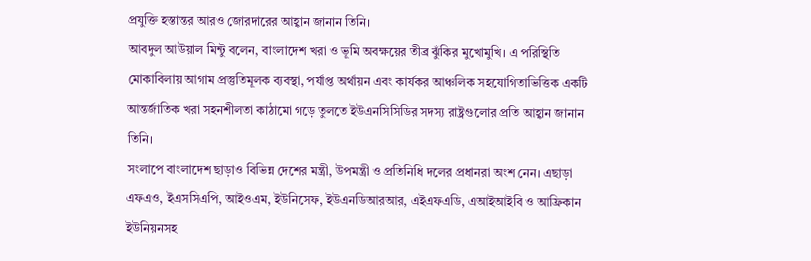প্রযুক্তি হস্তান্তর আরও জোরদারের আহ্বান জানান তিনি।
আবদুল আউয়াল মিন্টু বলেন, বাংলাদেশ খরা ও ভূমি অবক্ষয়ের তীব্র ঝুঁকির মুখোমুখি। এ পরিস্থিতি মোকাবিলায় আগাম প্রস্তুতিমূলক ব্যবস্থা, পর্যাপ্ত অর্থায়ন এবং কার্যকর আঞ্চলিক সহযোগিতাভিত্তিক একটি আন্তর্জাতিক খরা সহনশীলতা কাঠামো গড়ে তুলতে ইউএনসিসিডির সদস্য রাষ্ট্রগুলোর প্রতি আহ্বান জানান তিনি।
সংলাপে বাংলাদেশ ছাড়াও বিভিন্ন দেশের মন্ত্রী, উপমন্ত্রী ও প্রতিনিধি দলের প্রধানরা অংশ নেন। এছাড়া এফএও, ইএসসিএপি, আইওএম, ইউনিসেফ, ইউএনডিআরআর, এইএফএডি, এআইআইবি ও আফ্রিকান ইউনিয়নসহ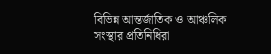বিভিন্ন আন্তর্জাতিক ও আঞ্চলিক সংস্থার প্রতিনিধিরা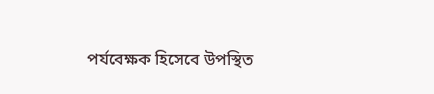পর্যবেক্ষক হিসেবে উপস্থিত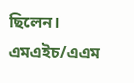ছিলেন।
এমএইচ/এএম